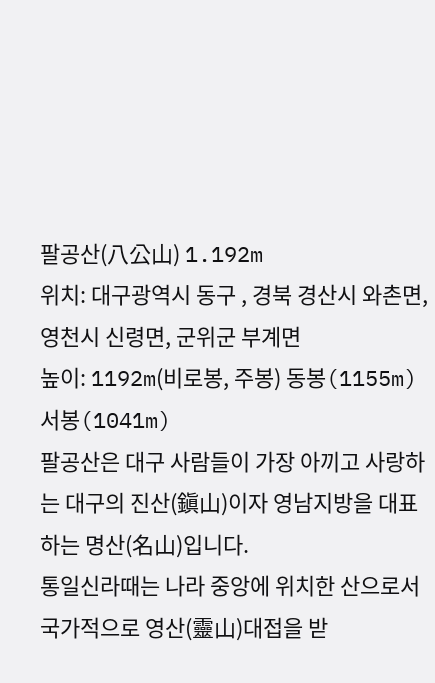팔공산(八公山) 1.192m
위치: 대구광역시 동구 , 경북 경산시 와촌면, 영천시 신령면, 군위군 부계면
높이: 1192m(비로봉, 주봉) 동봉(1155m) 서봉(1041m)
팔공산은 대구 사람들이 가장 아끼고 사랑하는 대구의 진산(鎭山)이자 영남지방을 대표하는 명산(名山)입니다.
통일신라때는 나라 중앙에 위치한 산으로서 국가적으로 영산(靈山)대접을 받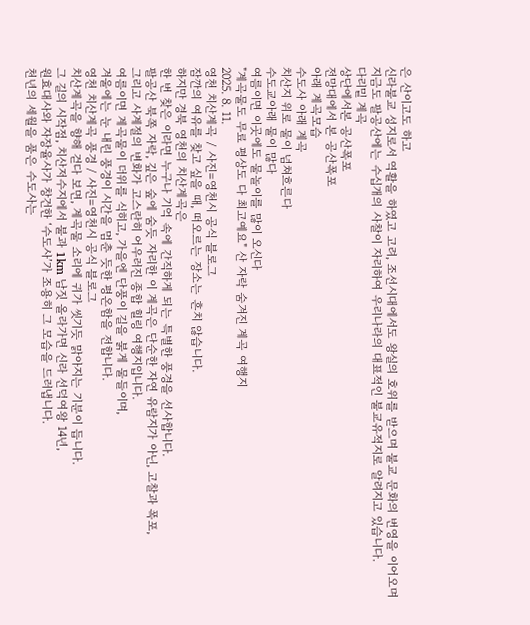은 산이고도 하고
신라불교 성지로서 역활을 하였고 고려, 조선시대에서도 왕실의 호위를 받으며 불교 문화의 번영을 이어오며
지금도 팔공산에는 수십개의 사찰이 자리하여 우리나라의 대표적인 불교유적지로 알려지고 있습니다.
다리밑 계곡
상단에서본 공산폭포
전망대에서 본 공산폭포
아래 계곡모습
수도사 아래 계곡
치산지 위로 물이 넘쳐흐른다
수도교아래 물이 많다
여름이면 이곳에도 물놀이를 많이 오신다
"계곡물도 무료 평상도 다 최고예요" 산 자락 숨겨진 계곡 여행지
2025. 8. 11.
영천 치산계곡 / 사진=영천시 공식 블로그
잠깐의 여유를 찾고 싶을 때, 떠오르는 장소는 흔치 않습니다.
하지만 경북 영천의 치산계곡은
한 번 찾은 이라면 누구나 기억 속에 간직하게 되는 특별한 풍경을 선사합니다.
팔공산 북쪽 자락, 깊은 숲에 숨듯 자리한 이 계곡은 단순한 자연 유람지가 아닌, 고찰과 폭포,
그리고 사계절의 변화가 고스란히 어우러진 종합 힐링 여행지입니다.
여름이면 계곡물이 더위를 식히고, 가을엔 단풍이 길을 붉게 물들이며,
겨울에는 눈 내린 풍경이 시간을 멈춘 듯한 평온함을 전합니다.
영천 치산계곡 풍경 / 사진=영천시 공식 블로그
치산계곡을 향해 걷다 보면, 계곡물 소리에 귀가 씻기듯 맑아지는 기분이 듭니다.
그 길의 시작점, 치산저수지에서 불과 1km 남짓 올라가면 신라 선덕여왕 14년,
원효대사와 자장율사가 창건한 ‘수도사’가 조용히 그 모습을 드러냅니다.
천년의 세월을 품은 수도사는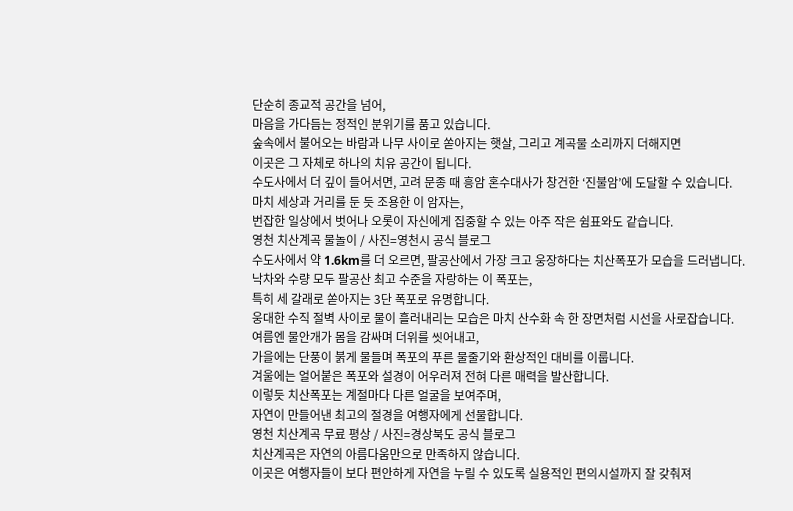단순히 종교적 공간을 넘어,
마음을 가다듬는 정적인 분위기를 품고 있습니다.
숲속에서 불어오는 바람과 나무 사이로 쏟아지는 햇살, 그리고 계곡물 소리까지 더해지면
이곳은 그 자체로 하나의 치유 공간이 됩니다.
수도사에서 더 깊이 들어서면, 고려 문종 때 흥암 혼수대사가 창건한 ‘진불암’에 도달할 수 있습니다.
마치 세상과 거리를 둔 듯 조용한 이 암자는,
번잡한 일상에서 벗어나 오롯이 자신에게 집중할 수 있는 아주 작은 쉼표와도 같습니다.
영천 치산계곡 물놀이 / 사진=영천시 공식 블로그
수도사에서 약 1.6km를 더 오르면, 팔공산에서 가장 크고 웅장하다는 치산폭포가 모습을 드러냅니다.
낙차와 수량 모두 팔공산 최고 수준을 자랑하는 이 폭포는,
특히 세 갈래로 쏟아지는 3단 폭포로 유명합니다.
웅대한 수직 절벽 사이로 물이 흘러내리는 모습은 마치 산수화 속 한 장면처럼 시선을 사로잡습니다.
여름엔 물안개가 몸을 감싸며 더위를 씻어내고,
가을에는 단풍이 붉게 물들며 폭포의 푸른 물줄기와 환상적인 대비를 이룹니다.
겨울에는 얼어붙은 폭포와 설경이 어우러져 전혀 다른 매력을 발산합니다.
이렇듯 치산폭포는 계절마다 다른 얼굴을 보여주며,
자연이 만들어낸 최고의 절경을 여행자에게 선물합니다.
영천 치산계곡 무료 평상 / 사진=경상북도 공식 블로그
치산계곡은 자연의 아름다움만으로 만족하지 않습니다.
이곳은 여행자들이 보다 편안하게 자연을 누릴 수 있도록 실용적인 편의시설까지 잘 갖춰져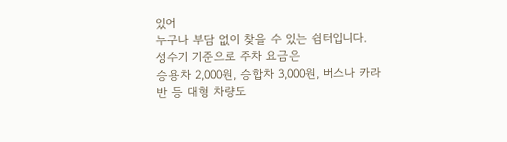있어
누구나 부담 없이 찾을 수 있는 쉼터입니다.
성수기 기준으로 주차 요금은
승용차 2,000원, 승합차 3,000원, 버스나 카라반 등 대형 차량도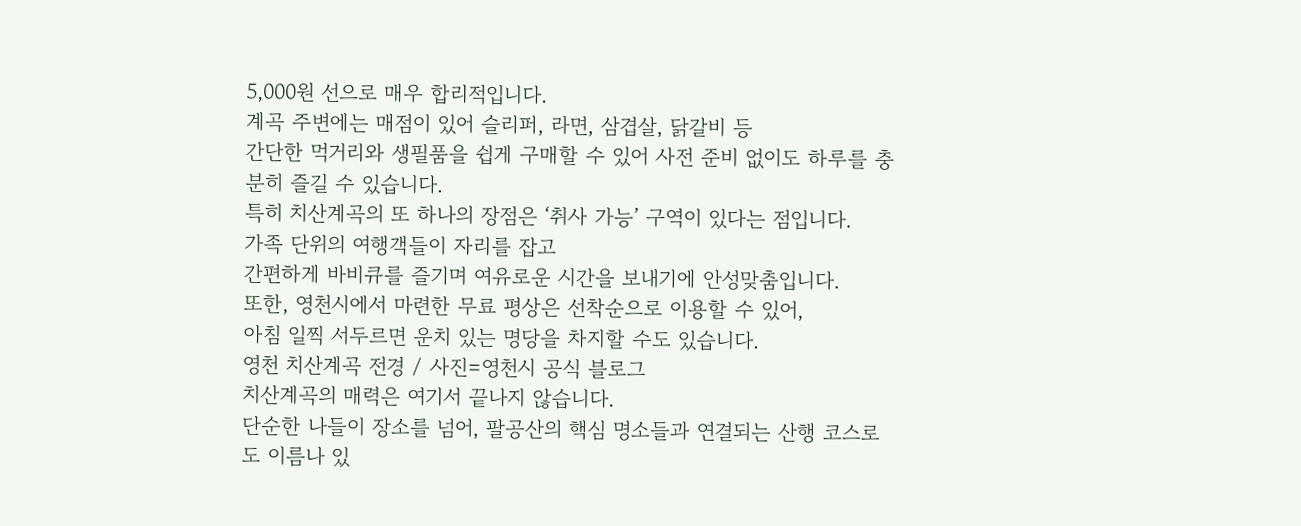5,000원 선으로 매우 합리적입니다.
계곡 주변에는 매점이 있어 슬리퍼, 라면, 삼겹살, 닭갈비 등
간단한 먹거리와 생필품을 쉽게 구매할 수 있어 사전 준비 없이도 하루를 충분히 즐길 수 있습니다.
특히 치산계곡의 또 하나의 장점은 ‘취사 가능’ 구역이 있다는 점입니다.
가족 단위의 여행객들이 자리를 잡고
간편하게 바비큐를 즐기며 여유로운 시간을 보내기에 안성맞춤입니다.
또한, 영천시에서 마련한 무료 평상은 선착순으로 이용할 수 있어,
아침 일찍 서두르면 운치 있는 명당을 차지할 수도 있습니다.
영천 치산계곡 전경 / 사진=영천시 공식 블로그
치산계곡의 매력은 여기서 끝나지 않습니다.
단순한 나들이 장소를 넘어, 팔공산의 핵심 명소들과 연결되는 산행 코스로도 이름나 있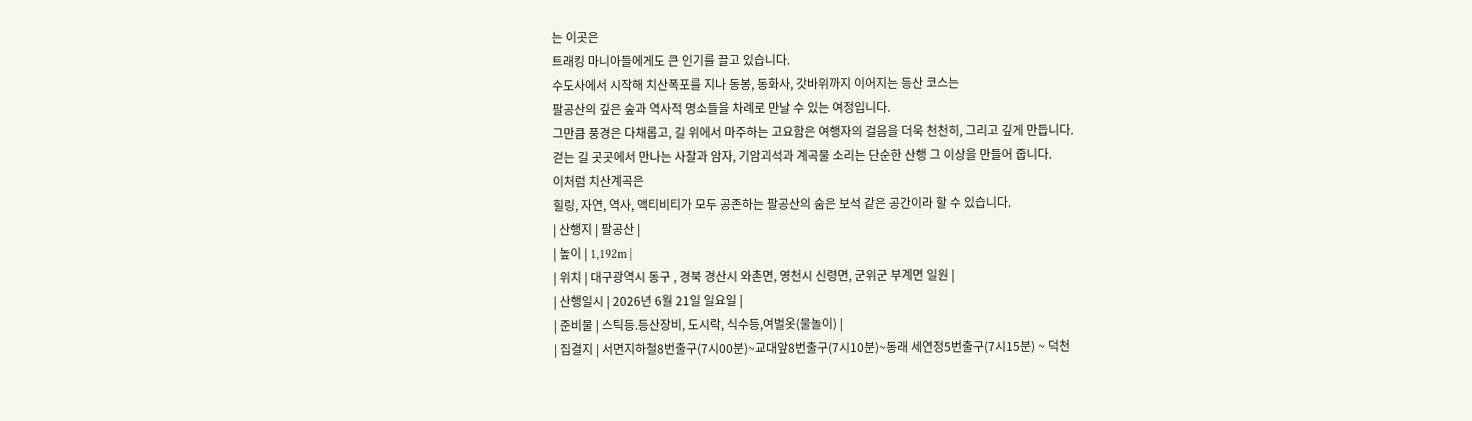는 이곳은
트래킹 마니아들에게도 큰 인기를 끌고 있습니다.
수도사에서 시작해 치산폭포를 지나 동봉, 동화사, 갓바위까지 이어지는 등산 코스는
팔공산의 깊은 숲과 역사적 명소들을 차례로 만날 수 있는 여정입니다.
그만큼 풍경은 다채롭고, 길 위에서 마주하는 고요함은 여행자의 걸음을 더욱 천천히, 그리고 깊게 만듭니다.
걷는 길 곳곳에서 만나는 사찰과 암자, 기암괴석과 계곡물 소리는 단순한 산행 그 이상을 만들어 줍니다.
이처럼 치산계곡은
힐링, 자연, 역사, 액티비티가 모두 공존하는 팔공산의 숨은 보석 같은 공간이라 할 수 있습니다.
| 산행지 | 팔공산 |
| 높이 | 1,192m |
| 위치 | 대구광역시 동구 , 경북 경산시 와촌면, 영천시 신령면, 군위군 부계면 일원 |
| 산행일시 | 2026년 6월 21일 일요일 |
| 준비물 | 스틱등.등산장비, 도시락, 식수등,여벌옷(물놀이) |
| 집결지 | 서면지하철8번출구(7시00분)~교대앞8번출구(7시10분)~동래 세연정5번출구(7시15분) ~ 덕천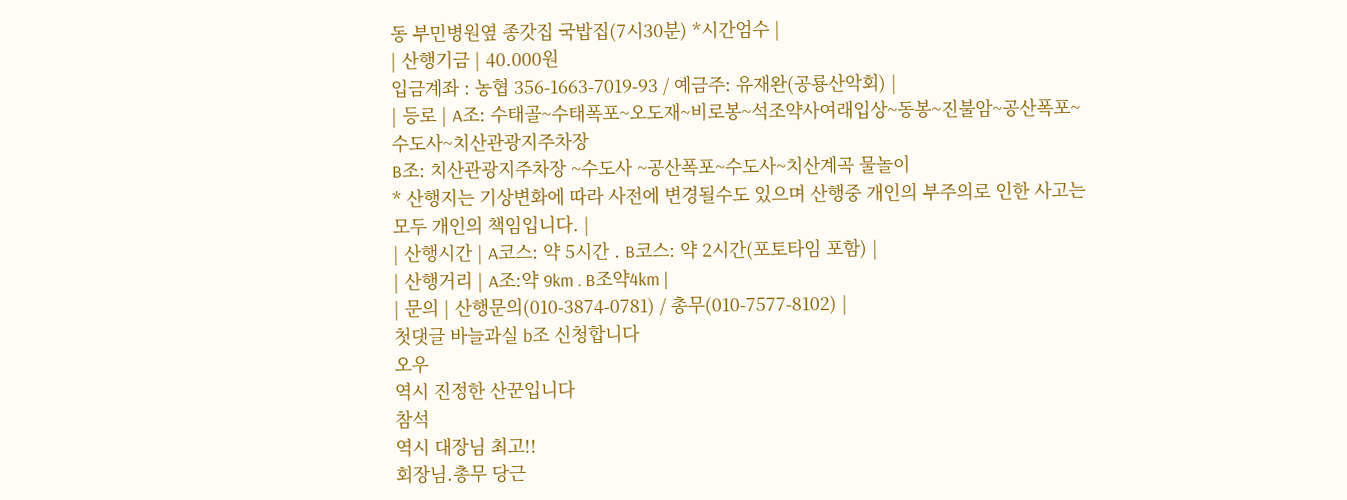동 부민병원옆 종갓집 국밥집(7시30분) *시간엄수 |
| 산행기금 | 40.000원
입금계좌 : 농협 356-1663-7019-93 / 예금주: 유재완(공룡산악회) |
| 등로 | A조: 수태골~수태폭포~오도재~비로봉~석조약사여래입상~동봉~진불암~공산폭포~수도사~치산관광지주차장
B조: 치산관광지주차장 ~수도사 ~공산폭포~수도사~치산계곡 물놀이
* 산행지는 기상변화에 따라 사전에 변경될수도 있으며 산행중 개인의 부주의로 인한 사고는 모두 개인의 책임입니다. |
| 산행시간 | A코스: 약 5시간 . B코스: 약 2시간(포토타임 포함) |
| 산행거리 | A조:약 9km . B조약4km |
| 문의 | 산행문의(010-3874-0781) / 총무(010-7577-8102) |
첫댓글 바늘과실 b조 신청합니다
오우
역시 진정한 산꾼입니다
참석
역시 대장님 최고!!
회장님.총무 당근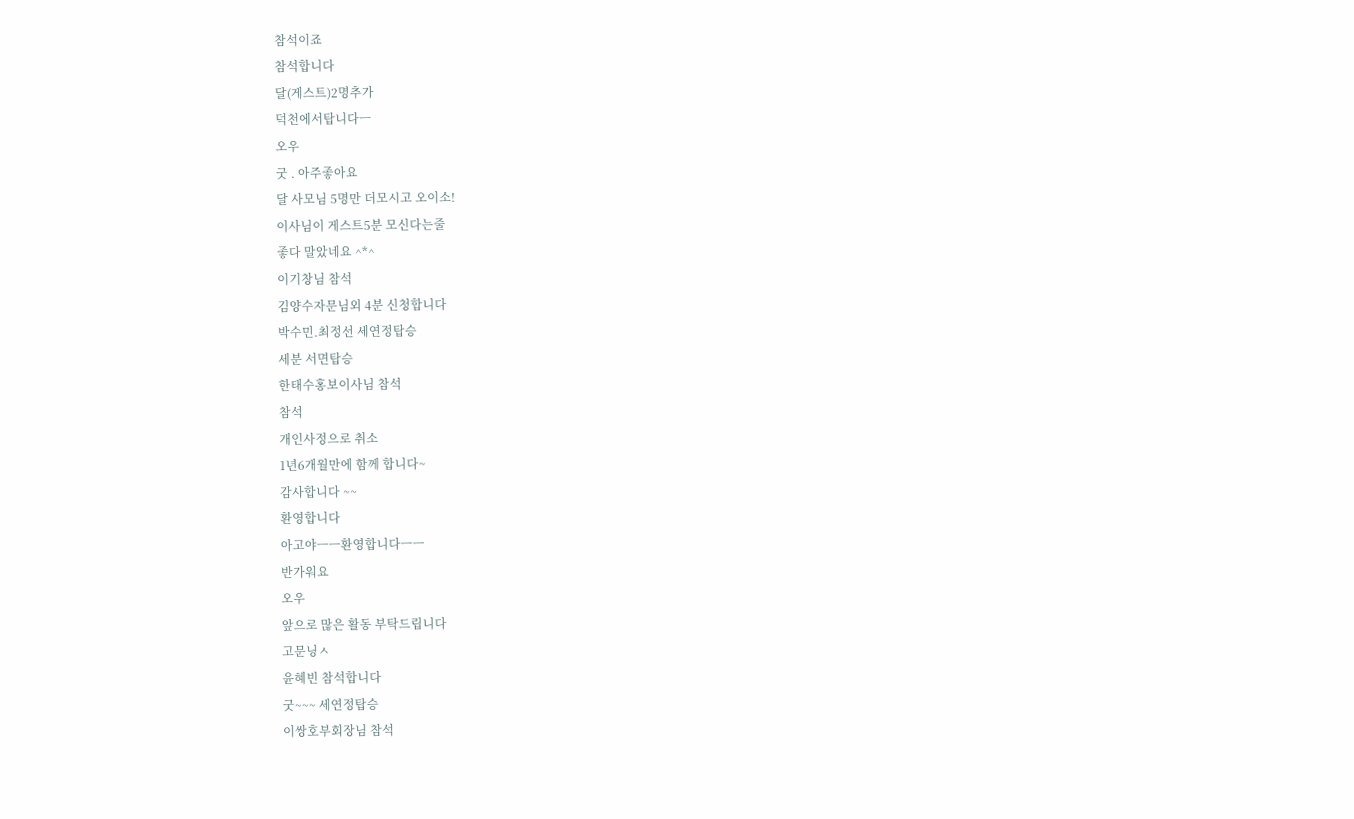참석이죠
참석합니다
달(게스트)2명추가
덕천에서탑니다ㅡ
오우
굿 . 아주좋아요
달 사모님 5명만 더모시고 오이소!
이사님이 게스트5분 모신다는줄
좋다 말았네요 ^*^
이기창님 참석
김양수자문님외 4분 신청합니다
박수민.최정선 세연정탑승
세분 서면탑승
한태수홍보이사님 참석
참석
개인사정으로 취소
1년6개월만에 함께 합니다~
감사합니다 ~~
환영합니다
아고야ㅡㅡ환영합니다ㅡㅡ
반가워요
오우
앞으로 많은 활동 부탁드립니다
고문닝ㅅ
윤혜빈 참석합니다
굿~~~ 세연정탑승
이쌍호부회장님 참석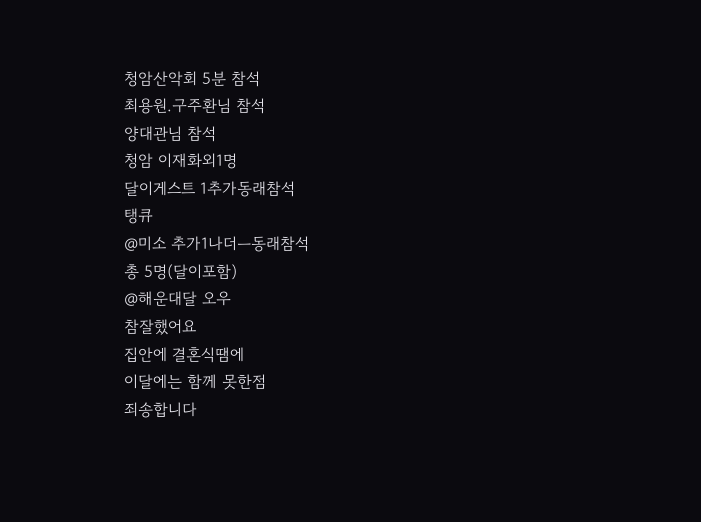청암산악회 5분 참석
최용원.구주환님 참석
양대관님 참석
청암 이재화외1명
달이게스트 1추가동래참석
탱큐
@미소 추가1나더ㅡ동래참석
총 5명(달이포함)
@해운대달 오우
참잘했어요
집안에 결혼식땜에
이달에는 함께 못한점
죄송합니다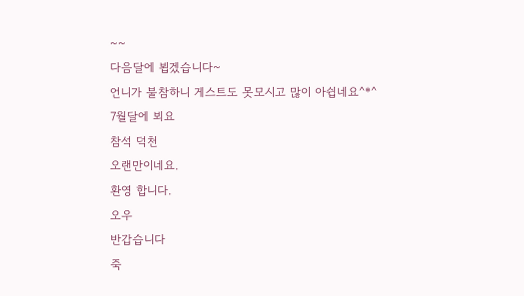~~
다음달에 뵙겠습니다~
언니가 불참하니 게스트도 못모시고 많이 아쉽네요^*^
7월달에 뵈요
참석 덕천
오랜만이네요.
환영 합니다.
오우
반갑습니다
죽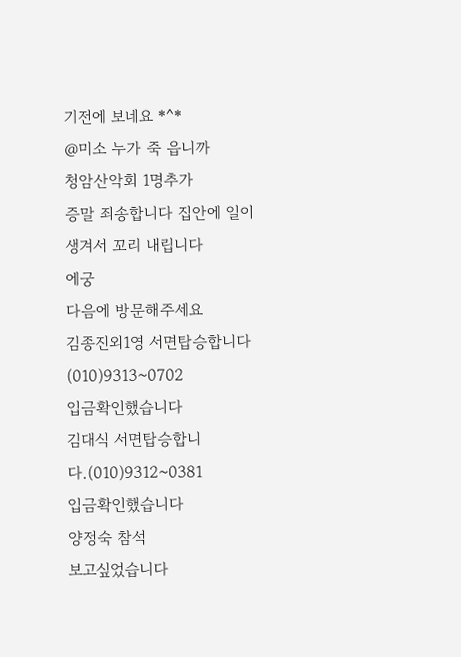기전에 보네요 *^*
@미소 누가 죽 읍니까
청암산악회 1명추가
증말 죄송합니다 집안에 일이 생겨서 꼬리 내립니다
에궁
다음에 방문해주세요
김종진외1영 서면탑승합니다
(010)9313~0702
입금확인했습니다
김대식 서면탑승합니다.(010)9312~0381
입금확인했습니다
양정숙 참석
보고싶었습니다